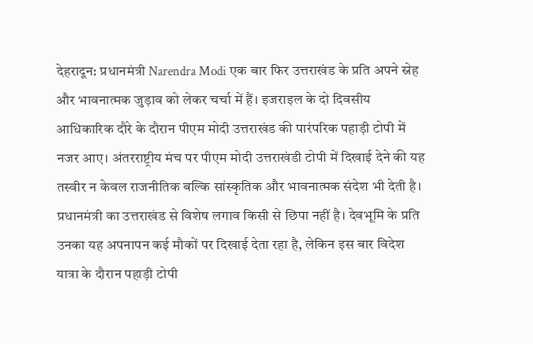देहरादून: प्रधानमंत्री Narendra Modi एक बार फिर उत्तराखंड के प्रति अपने स्नेह और भावनात्मक जुड़ाव को लेकर चर्चा में हैं। इजराइल के दो दिवसीय आधिकारिक दौरे के दौरान पीएम मोदी उत्तराखंड की पारंपरिक पहाड़ी टोपी में नजर आए। अंतरराष्ट्रीय मंच पर पीएम मोदी उत्तराखंडी टोपी में दिखाई देने की यह तस्वीर न केवल राजनीतिक बल्कि सांस्कृतिक और भावनात्मक संदेश भी देती है।
प्रधानमंत्री का उत्तराखंड से विशेष लगाव किसी से छिपा नहीं है। देवभूमि के प्रति उनका यह अपनापन कई मौकों पर दिखाई देता रहा है, लेकिन इस बार विदेश यात्रा के दौरान पहाड़ी टोपी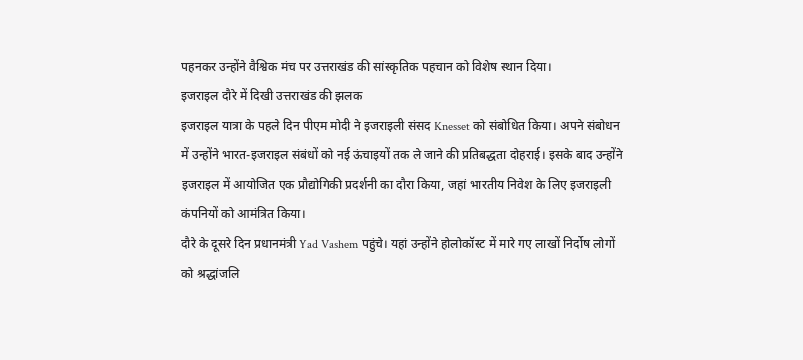पहनकर उन्होंने वैश्विक मंच पर उत्तराखंड की सांस्कृतिक पहचान को विशेष स्थान दिया।
इजराइल दौरे में दिखी उत्तराखंड की झलक
इजराइल यात्रा के पहले दिन पीएम मोदी ने इजराइली संसद Knesset को संबोधित किया। अपने संबोधन में उन्होंने भारत-इजराइल संबंधों को नई ऊंचाइयों तक ले जाने की प्रतिबद्धता दोहराई। इसके बाद उन्होंने इजराइल में आयोजित एक प्रौद्योगिकी प्रदर्शनी का दौरा किया, जहां भारतीय निवेश के लिए इजराइली कंपनियों को आमंत्रित किया।
दौरे के दूसरे दिन प्रधानमंत्री Yad Vashem पहुंचे। यहां उन्होंने होलोकॉस्ट में मारे गए लाखों निर्दोष लोगों को श्रद्धांजलि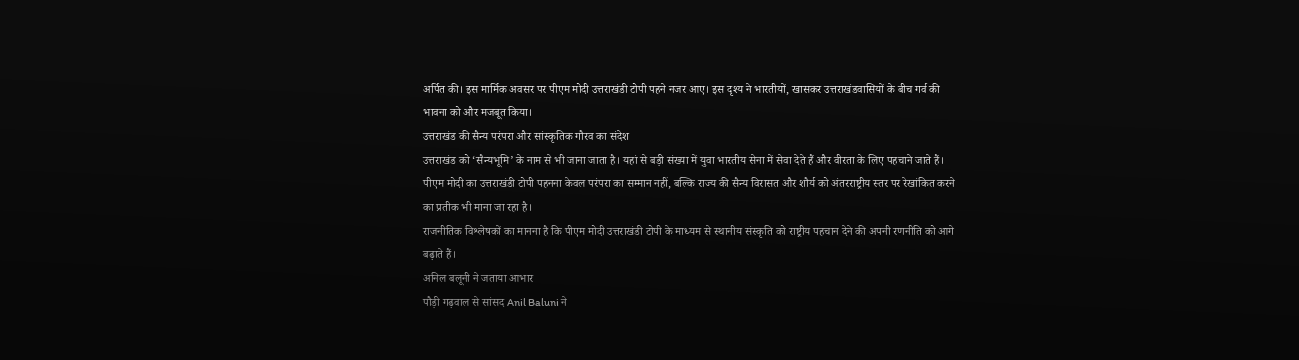अर्पित की। इस मार्मिक अवसर पर पीएम मोदी उत्तराखंडी टोपी पहने नजर आए। इस दृश्य ने भारतीयों, खासकर उत्तराखंडवासियों के बीच गर्व की भावना को और मजबूत किया।
उत्तराखंड की सैन्य परंपरा और सांस्कृतिक गौरव का संदेश
उत्तराखंड को ‘सैन्यभूमि’ के नाम से भी जाना जाता है। यहां से बड़ी संख्या में युवा भारतीय सेना में सेवा देते हैं और वीरता के लिए पहचाने जाते हैं। पीएम मोदी का उत्तराखंडी टोपी पहनना केवल परंपरा का सम्मान नहीं, बल्कि राज्य की सैन्य विरासत और शौर्य को अंतरराष्ट्रीय स्तर पर रेखांकित करने का प्रतीक भी माना जा रहा है।
राजनीतिक विश्लेषकों का मानना है कि पीएम मोदी उत्तराखंडी टोपी के माध्यम से स्थानीय संस्कृति को राष्ट्रीय पहचान देने की अपनी रणनीति को आगे बढ़ाते हैं।
अनिल बलूनी ने जताया आभार
पौड़ी गढ़वाल से सांसद Anil Baluni ने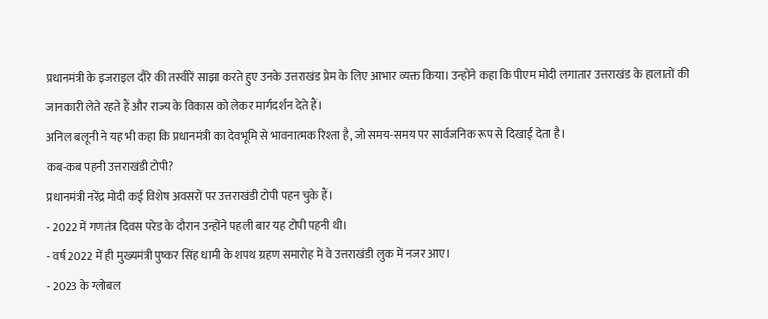प्रधानमंत्री के इजराइल दौरे की तस्वीरें साझा करते हुए उनके उत्तराखंड प्रेम के लिए आभार व्यक्त किया। उन्होंने कहा कि पीएम मोदी लगातार उत्तराखंड के हालातों की जानकारी लेते रहते हैं और राज्य के विकास को लेकर मार्गदर्शन देते हैं।
अनिल बलूनी ने यह भी कहा कि प्रधानमंत्री का देवभूमि से भावनात्मक रिश्ता है, जो समय-समय पर सार्वजनिक रूप से दिखाई देता है।
कब-कब पहनी उत्तराखंडी टोपी?
प्रधानमंत्री नरेंद्र मोदी कई विशेष अवसरों पर उत्तराखंडी टोपी पहन चुके हैं।
- 2022 में गणतंत्र दिवस परेड के दौरान उन्होंने पहली बार यह टोपी पहनी थी।
- वर्ष 2022 में ही मुख्यमंत्री पुष्कर सिंह धामी के शपथ ग्रहण समारोह में वे उत्तराखंडी लुक में नजर आए।
- 2023 के ग्लोबल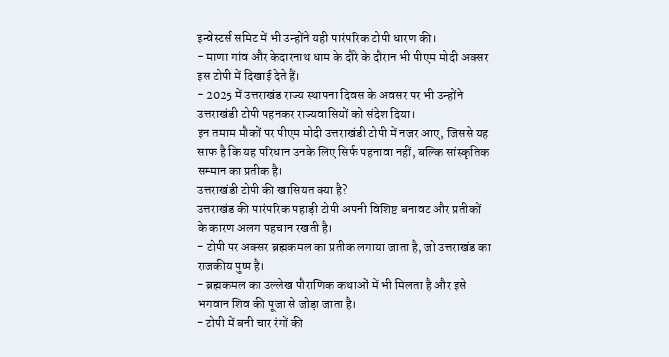इन्वेस्टर्स समिट में भी उन्होंने यही पारंपरिक टोपी धारण की।
- माणा गांव और केदारनाथ धाम के दौरे के दौरान भी पीएम मोदी अक्सर इस टोपी में दिखाई देते हैं।
- 2025 में उत्तराखंड राज्य स्थापना दिवस के अवसर पर भी उन्होंने उत्तराखंडी टोपी पहनकर राज्यवासियों को संदेश दिया।
इन तमाम मौकों पर पीएम मोदी उत्तराखंडी टोपी में नजर आए, जिससे यह साफ है कि यह परिधान उनके लिए सिर्फ पहनावा नहीं, बल्कि सांस्कृतिक सम्मान का प्रतीक है।
उत्तराखंडी टोपी की खासियत क्या है?
उत्तराखंड की पारंपरिक पहाड़ी टोपी अपनी विशिष्ट बनावट और प्रतीकों के कारण अलग पहचान रखती है।
- टोपी पर अक्सर ब्रह्मकमल का प्रतीक लगाया जाता है, जो उत्तराखंड का राजकीय पुष्प है।
- ब्रह्मकमल का उल्लेख पौराणिक कथाओं में भी मिलता है और इसे भगवान शिव की पूजा से जोड़ा जाता है।
- टोपी में बनी चार रंगों की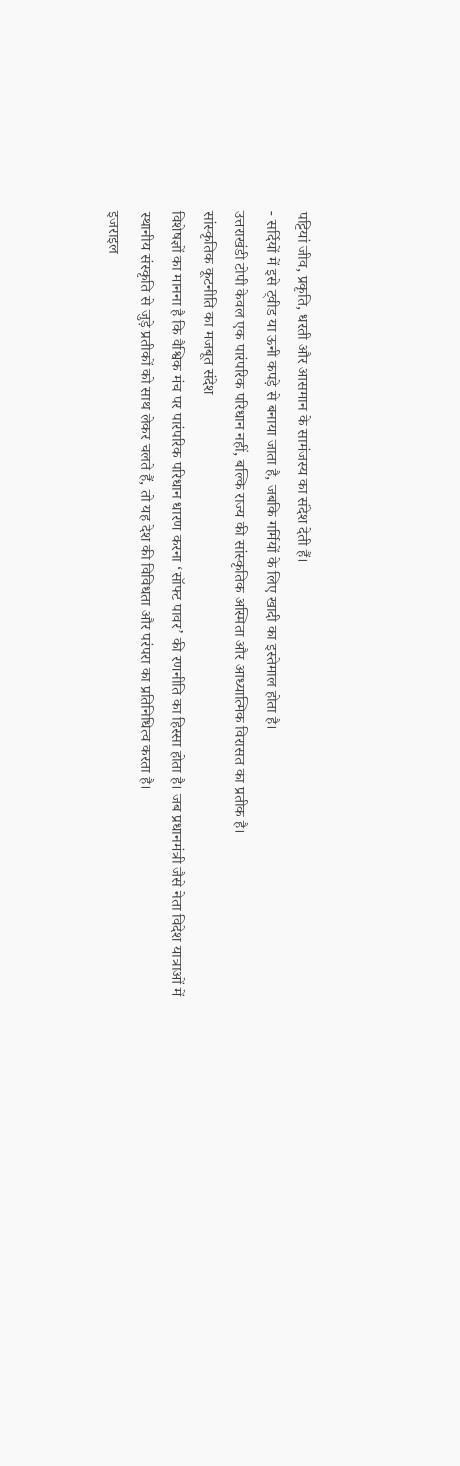पट्टियां जीव, प्रकृति, धरती और आसमान के सामंजस्य का संदेश देती हैं।
- सर्दियों में इसे ट्वीड या ऊनी कपड़े से बनाया जाता है, जबकि गर्मियों के लिए खादी का इस्तेमाल होता है।
उत्तराखंडी टोपी केवल एक पारंपरिक परिधान नहीं, बल्कि राज्य की सांस्कृतिक अस्मिता और आध्यात्मिक विरासत का प्रतीक है।
सांस्कृतिक कूटनीति का मजबूत संदेश
विशेषज्ञों का मानना है कि वैश्विक मंच पर पारंपरिक परिधान धारण करना ‘सॉफ्ट पावर’ की रणनीति का हिस्सा होता है। जब प्रधानमंत्री जैसे नेता विदेश यात्राओं में स्थानीय संस्कृति से जुड़े प्रतीकों को साथ लेकर चलते हैं, तो यह देश की विविधता और परंपरा का प्रतिनिधित्व करता है।
इजराइल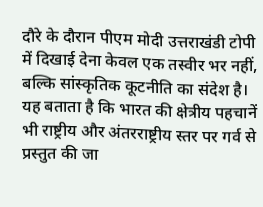दौरे के दौरान पीएम मोदी उत्तराखंडी टोपी में दिखाई देना केवल एक तस्वीर भर नहीं, बल्कि सांस्कृतिक कूटनीति का संदेश है। यह बताता है कि भारत की क्षेत्रीय पहचानें भी राष्ट्रीय और अंतरराष्ट्रीय स्तर पर गर्व से प्रस्तुत की जा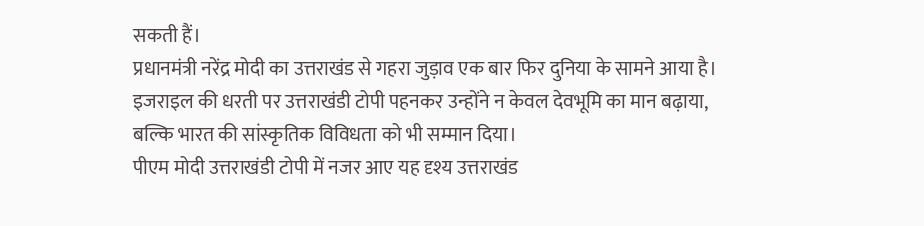सकती हैं।
प्रधानमंत्री नरेंद्र मोदी का उत्तराखंड से गहरा जुड़ाव एक बार फिर दुनिया के सामने आया है। इजराइल की धरती पर उत्तराखंडी टोपी पहनकर उन्होंने न केवल देवभूमि का मान बढ़ाया, बल्कि भारत की सांस्कृतिक विविधता को भी सम्मान दिया।
पीएम मोदी उत्तराखंडी टोपी में नजर आए यह दृश्य उत्तराखंड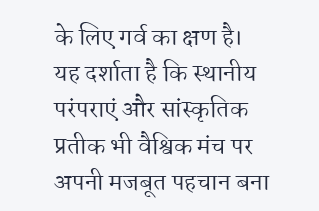के लिए गर्व का क्षण है। यह दर्शाता है कि स्थानीय परंपराएं और सांस्कृतिक प्रतीक भी वैश्विक मंच पर अपनी मजबूत पहचान बना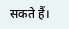सकते हैं।